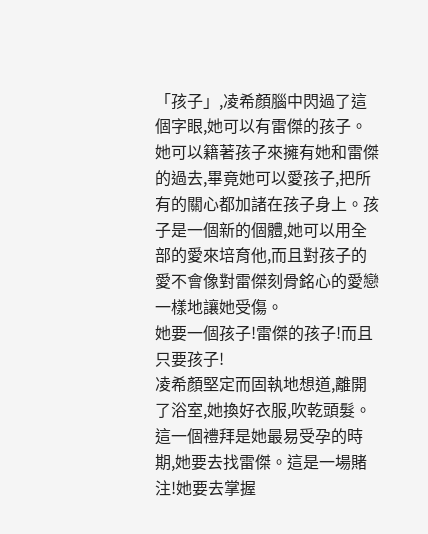「孩子」,凌希顏腦中閃過了這個字眼,她可以有雷傑的孩子。她可以籍著孩子來擁有她和雷傑的過去,畢竟她可以愛孩子,把所有的關心都加諸在孩子身上。孩子是一個新的個體,她可以用全部的愛來培育他,而且對孩子的愛不會像對雷傑刻骨銘心的愛戀一樣地讓她受傷。
她要一個孩子!雷傑的孩子!而且只要孩子!
凌希顏堅定而固執地想道,離開了浴室,她換好衣服,吹乾頭髮。這一個禮拜是她最易受孕的時期,她要去找雷傑。這是一場賭注!她要去掌握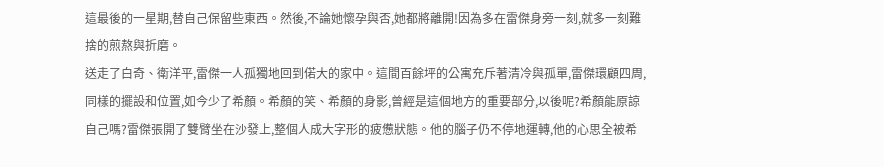這最後的一星期,替自己保留些東西。然後,不論她懷孕與否,她都將離開!因為多在雷傑身旁一刻,就多一刻難捨的煎熬與折磨。
送走了白奇、衛洋平,雷傑一人孤獨地回到偌大的家中。這間百餘坪的公寓充斥著清冷與孤單,雷傑環顧四周,同樣的擺設和位置,如今少了希顏。希顏的笑、希顏的身影,曾經是這個地方的重要部分,以後呢?希顏能原諒自己嗎?雷傑張開了雙臂坐在沙發上,整個人成大字形的疲憊狀態。他的腦子仍不停地運轉,他的心思全被希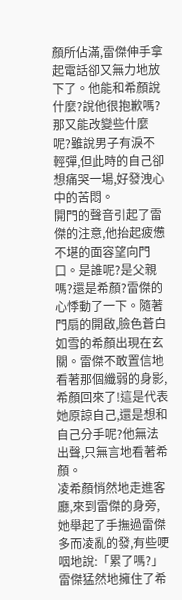顏所佔滿,雷傑伸手拿起電話卻又無力地放下了。他能和希顏說什麼?說他很抱歉嗎?那又能改變些什麼呢?雖說男子有淚不輕彈,但此時的自己卻想痛哭一場,好發洩心中的苦悶。
開門的聲音引起了雷傑的注意,他抬起疲憊不堪的面容望向門口。是誰呢?是父親嗎?還是希顏?雷傑的心悸動了一下。隨著門扇的開啟,臉色蒼白如雪的希顏出現在玄關。雷傑不敢置信地看著那個纖弱的身影,希顏回來了!這是代表她原諒自己,還是想和自己分手呢?他無法出聲,只無言地看著希顏。
凌希顏悄然地走進客廳,來到雷傑的身旁,她舉起了手撫過雷傑多而凌亂的發,有些哽咽地說:「累了嗎?」
雷傑猛然地擁住了希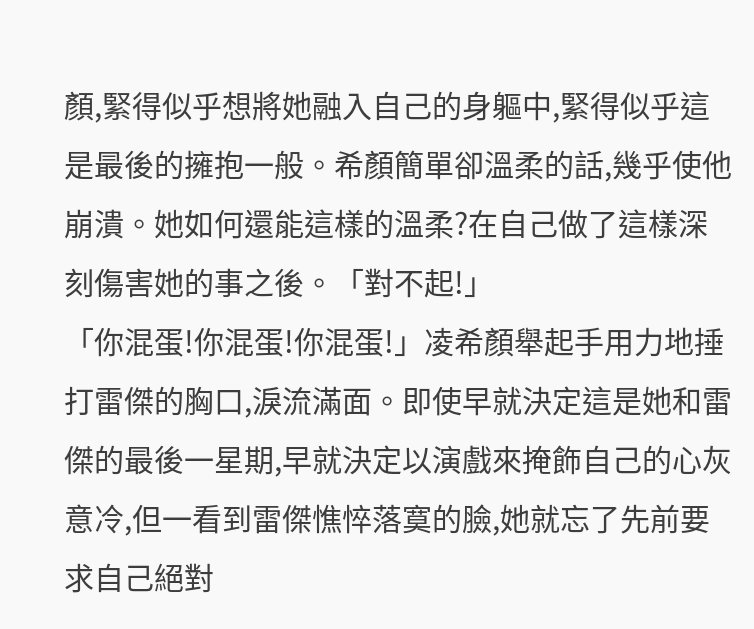顏,緊得似乎想將她融入自己的身軀中,緊得似乎這是最後的擁抱一般。希顏簡單卻溫柔的話,幾乎使他崩潰。她如何還能這樣的溫柔?在自己做了這樣深刻傷害她的事之後。「對不起!」
「你混蛋!你混蛋!你混蛋!」凌希顏舉起手用力地捶打雷傑的胸口,淚流滿面。即使早就決定這是她和雷傑的最後一星期,早就決定以演戲來掩飾自己的心灰意冷,但一看到雷傑憔悴落寞的臉,她就忘了先前要求自己絕對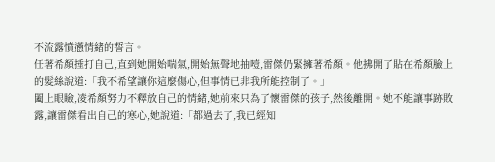不流露憤懣情緒的誓言。
任著希顏捶打自己,直到她開始喘氣,開始無聲地抽噎,雷傑仍緊擁著希顏。他拂開了貼在希顏臉上的髮絲說道:「我不希望讓你這麼傷心,但事情已非我所能控制了。」
闔上眼瞼,凌希顏努力不釋放自己的情緒,她前來只為了懷雷傑的孩子,然後離開。她不能讓事跡敗露,讓雷傑看出自己的寒心,她說道:「都過去了,我已經知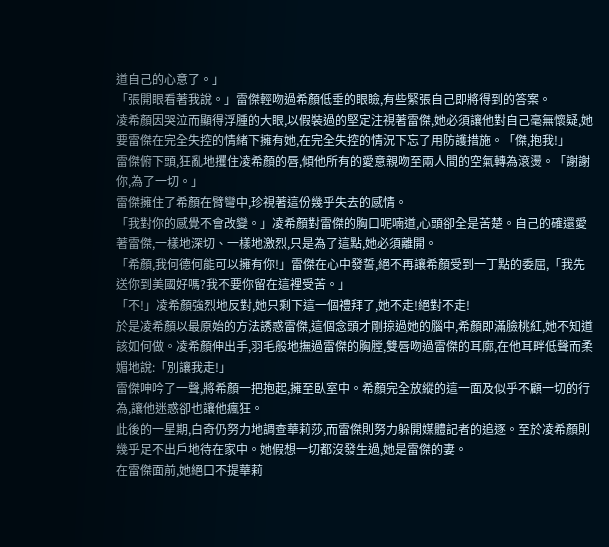道自己的心意了。」
「張開眼看著我說。」雷傑輕吻過希顏低垂的眼瞼,有些緊張自己即將得到的答案。
凌希顏因哭泣而顯得浮腫的大眼,以假裝過的堅定注視著雷傑,她必須讓他對自己毫無懷疑,她要雷傑在完全失控的情緒下擁有她,在完全失控的情況下忘了用防護措施。「傑,抱我!」
雷傑俯下頭,狂亂地攫住凌希顏的唇,傾他所有的愛意親吻至兩人間的空氣轉為滾燙。「謝謝你,為了一切。」
雷傑擁住了希顏在臂彎中,珍視著這份幾乎失去的感情。
「我對你的感覺不會改變。」凌希顏對雷傑的胸口呢喃道,心頭卻全是苦楚。自己的確還愛著雷傑,一樣地深切、一樣地激烈,只是為了這點,她必須離開。
「希顏,我何德何能可以擁有你!」雷傑在心中發誓,絕不再讓希顏受到一丁點的委屈,「我先送你到美國好嗎?我不要你留在這裡受苦。」
「不!」凌希顏強烈地反對,她只剩下這一個禮拜了,她不走!絕對不走!
於是凌希顏以最原始的方法誘惑雷傑,這個念頭才剛掠過她的腦中,希顏即滿臉桃紅,她不知道該如何做。凌希顏伸出手,羽毛般地撫過雷傑的胸膛,雙唇吻過雷傑的耳廓,在他耳畔低聲而柔媚地說:「別讓我走!」
雷傑呻吟了一聲,將希顏一把抱起,擁至臥室中。希顏完全放縱的這一面及似乎不顧一切的行為,讓他迷惑卻也讓他瘋狂。
此後的一星期,白奇仍努力地調查華莉莎,而雷傑則努力躲開媒體記者的追逐。至於凌希顏則幾乎足不出戶地待在家中。她假想一切都沒發生過,她是雷傑的妻。
在雷傑面前,她絕口不提華莉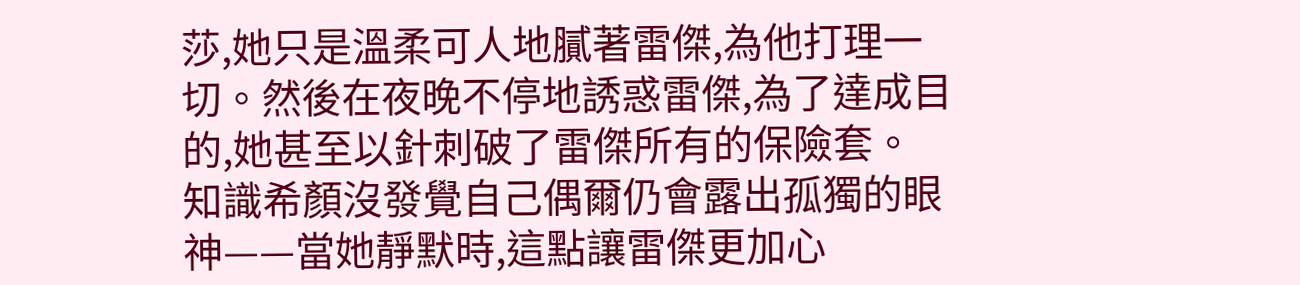莎,她只是溫柔可人地膩著雷傑,為他打理一切。然後在夜晚不停地誘惑雷傑,為了達成目的,她甚至以針刺破了雷傑所有的保險套。
知識希顏沒發覺自己偶爾仍會露出孤獨的眼神——當她靜默時,這點讓雷傑更加心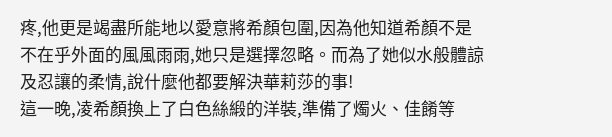疼,他更是竭盡所能地以愛意將希顏包圍,因為他知道希顏不是不在乎外面的風風雨雨,她只是選擇忽略。而為了她似水般體諒及忍讓的柔情,說什麼他都要解決華莉莎的事!
這一晚,凌希顏換上了白色絲緞的洋裝,準備了燭火、佳餚等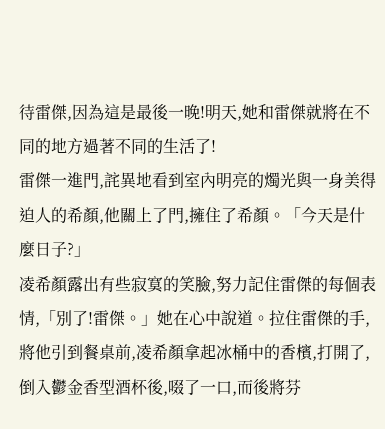待雷傑,因為這是最後一晚!明天,她和雷傑就將在不同的地方過著不同的生活了!
雷傑一進門,詫異地看到室內明亮的燭光與一身美得迫人的希顏,他關上了門,擁住了希顏。「今天是什麼日子?」
凌希顏露出有些寂寞的笑臉,努力記住雷傑的每個表情,「別了!雷傑。」她在心中說道。拉住雷傑的手,將他引到餐桌前,凌希顏拿起冰桶中的香檳,打開了,倒入鬱金香型酒杯後,啜了一口,而後將芬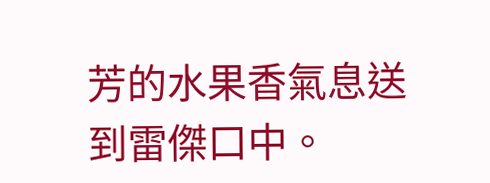芳的水果香氣息送到雷傑口中。